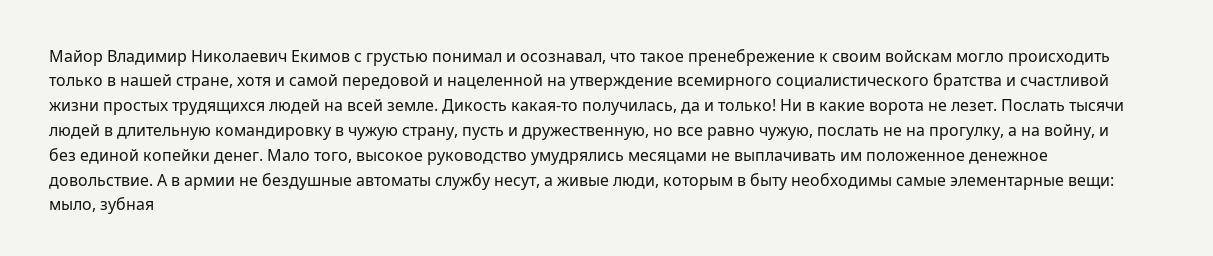Майор Владимир Николаевич Екимов с грустью понимал и осознавал, что такое пренебрежение к своим войскам могло происходить только в нашей стране, хотя и самой передовой и нацеленной на утверждение всемирного социалистического братства и счастливой жизни простых трудящихся людей на всей земле. Дикость какая-то получилась, да и только! Ни в какие ворота не лезет. Послать тысячи людей в длительную командировку в чужую страну, пусть и дружественную, но все равно чужую, послать не на прогулку, а на войну, и без единой копейки денег. Мало того, высокое руководство умудрялись месяцами не выплачивать им положенное денежное довольствие. А в армии не бездушные автоматы службу несут, а живые люди, которым в быту необходимы самые элементарные вещи: мыло, зубная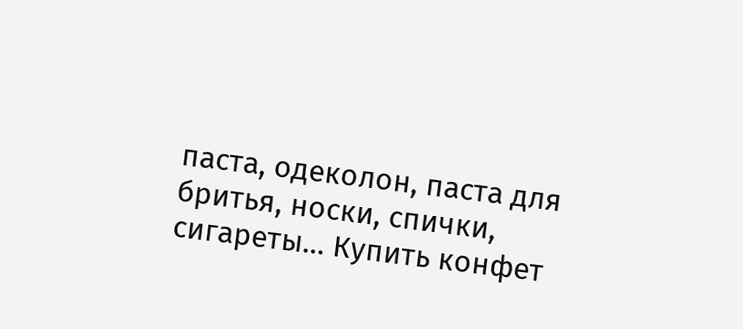паста, одеколон, паста для бритья, носки, спички, сигареты… Купить конфет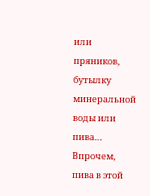или пряников, бутылку минеральной воды или пива… Впрочем, пива в этой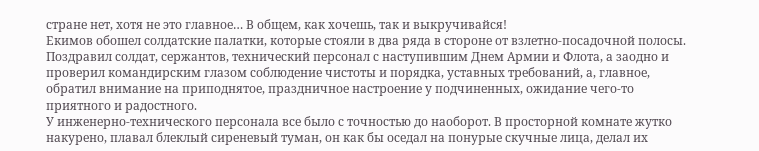стране нет, хотя не это главное… В общем, как хочешь, так и выкручивайся!
Екимов обошел солдатские палатки, которые стояли в два ряда в стороне от взлетно-посадочной полосы. Поздравил солдат, сержантов, технический персонал с наступившим Днем Армии и Флота, а заодно и проверил командирским глазом соблюдение чистоты и порядка, уставных требований, а, главное, обратил внимание на приподнятое, праздничное настроение у подчиненных, ожидание чего-то приятного и радостного.
У инженерно-технического персонала все было с точностью до наоборот. В просторной комнате жутко накурено, плавал блеклый сиреневый туман, он как бы оседал на понурые скучные лица, делал их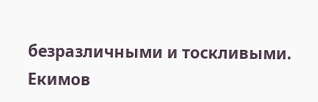безразличными и тоскливыми.
Екимов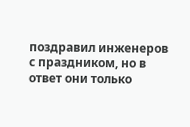поздравил инженеров с праздником, но в ответ они только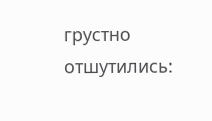грустно отшутились: